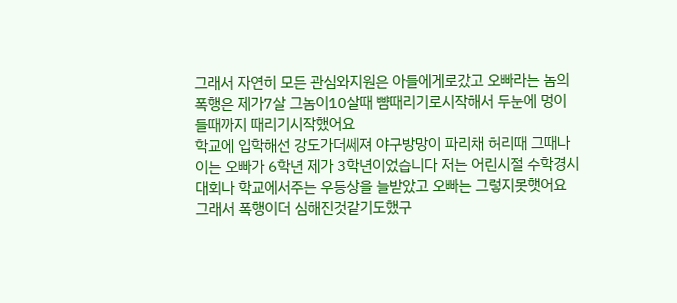그래서 자연히 모든 관심와지원은 아들에게로갔고 오빠라는 놈의 폭행은 제가7살 그놈이10살때 뺨때리기로시작해서 두눈에 멍이 들때까지 때리기시작했어요
학교에 입학해선 강도가더쎄져 야구방망이 파리채 허리때 그때나이는 오빠가 6학년 제가 3학년이었습니다 저는 어린시절 수학경시대회나 학교에서주는 우등상을 늘받았고 오빠는 그렇지못햇어요
그래서 폭행이더 심해진것같기도했구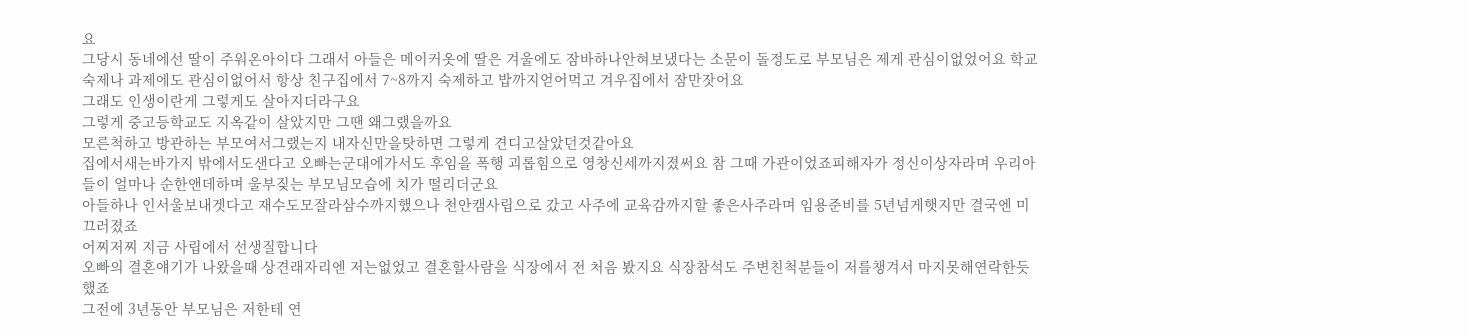요
그당시 동네에선 딸이 주워온아이다 그래서 아들은 메이커옷에 딸은 겨울에도 잠바하나안혀보냈다는 소문이 돌정도로 부모님은 제게 관심이없었어요 학교숙제나 과제에도 관심이없어서 항상 친구집에서 7~8까지 숙제하고 밥까지얻어먹고 겨우집에서 잠만잣어요
그래도 인생이란게 그렇게도 살아지더라구요
그렇게 중고등학교도 지옥같이 살았지만 그땐 왜그랬을까요
모른척하고 방관하는 부모여서그랬는지 내자신만을탓하면 그렇게 견디고살았던것같아요
집에서새는바가지 밖에서도샌다고 오빠는군대에가서도 후임을 폭행 괴롭힘으로 영창신세까지졌써요 참 그때 가관이었죠피해자가 정신이상자라며 우리아들이 얼마나 순한앤데하며 울부짖는 부모님모습에 치가 떨리더군요
아들하나 인서울보내겟다고 재수도모잘라삼수까지했으나 천안캠사립으로 갔고 사주에 교육감까지할 좋은사주라며 임용준비를 5년넘게햇지만 결국엔 미끄러졌죠
어찌저찌 지금 사립에서 선생질합니다
오빠의 결혼얘기가 나왔을때 상견래자리엔 저는없었고 결혼할사람을 식장에서 전 처음 봤지요 식장참석도 주변친척분들이 저를챙겨서 마지못해연락한듯했죠
그전에 3년동안 부모님은 저한테 연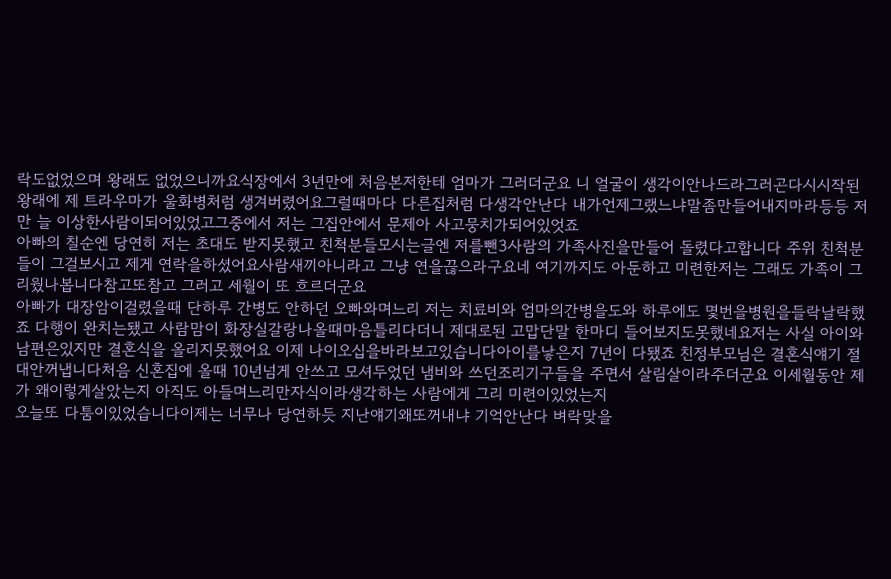락도없었으며 왕래도 없었으니까요식장에서 3년만에 처음본저한테 엄마가 그러더군요 니 얼굴이 생각이안나드라그러곤다시시작된왕래에 제 트라우마가 울화병처럼 생겨버렸어요그럴때마다 다른집처럼 다생각안난다 내가언제그랬느냐말좀만들어내지마라등등 저만 늘 이상한사람이되어있었고그중에서 저는 그집안에서 문제아 사고뭉치가되어있엇죠
아빠의 칠순엔 당연히 저는 초대도 받지못했고 친척분들모시는글엔 저를뺀3사람의 가족사진을만들어 돌렸다고합니다 주위 친척분들이 그걸보시고 제게 연락을하셨어요사람새끼아니라고 그냥 연을끊으라구요네 여기까지도 아둔하고 미련한저는 그래도 가족이 그리웠나봅니다참고또참고 그러고 세월이 또 흐르더군요
아빠가 대장암이걸렸을때 단하루 간병도 안하던 오빠와며느리 저는 치료비와 엄마의간병을도와 하루에도 몇번을병원을들락날락했죠 다행이 완치는됐고 사람맘이 화장실갈랑나올때마음틀리다더니 제대로된 고맙단말 한마디 들어보지도못했네요저는 사실 아이와 남편은있지만 결혼식을 올리지못했어요 이제 나이오십을바라보고있습니다아이를낳은지 7년이 다됐죠 친정부모님은 결혼식얘기 절대안꺼냅니다처음 신혼집에 올때 10년넘게 안쓰고 모셔두었던 냄비와 쓰던조리기구들을 주면서 살림살이라주더군요 이세월동안 제가 왜이렇게살았는지 아직도 아들며느리만자식이라생각하는 사람에게 그리 미련이있었는지
오늘또 다툼이있었습니다이제는 너무나 당연하듯 지난얘기왜또꺼내냐 기억안난다 벼락맞을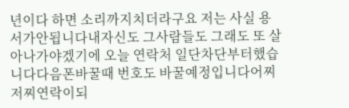년이다 하면 소리까지치더라구요 저는 사실 용서가안됩니다내자신도 그사람들도 그래도 또 살아나가야겠기에 오늘 연락처 일단차단부터했습니다다음폰바꿀때 번호도 바꿀예정입니다어찌저찌연락이되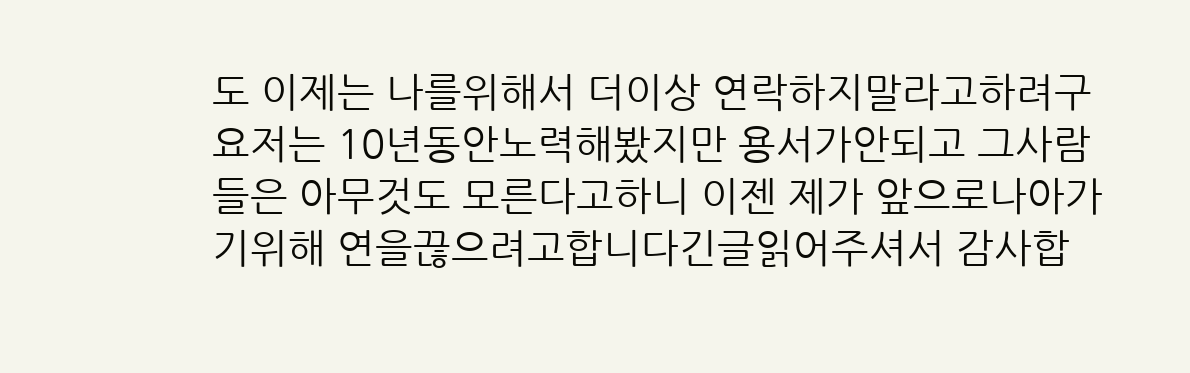도 이제는 나를위해서 더이상 연락하지말라고하려구요저는 10년동안노력해봤지만 용서가안되고 그사람들은 아무것도 모른다고하니 이젠 제가 앞으로나아가기위해 연을끊으려고합니다긴글읽어주셔서 감사합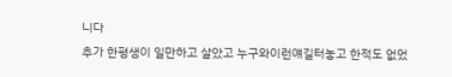니다
추가 한평생이 일만하고 살았고 누구와이런얘길터놓고 한적도 없었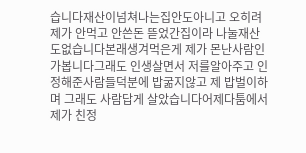습니다재산이넘쳐나는집안도아니고 오히려 제가 안먹고 안쓴돈 뜯었간집이라 나눌재산도없습니다본래생겨먹은게 제가 몬난사람인가봅니다그래도 인생살면서 저를알아주고 인정해준사람들덕분에 밥굶지않고 제 밥벌이하며 그래도 사람답게 살았습니다어제다툼에서 제가 친정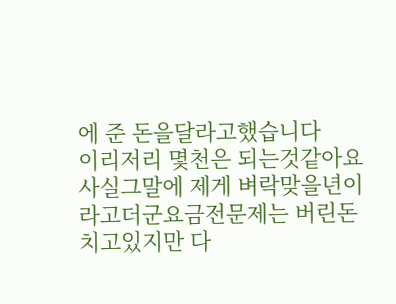에 준 돈을달라고했습니다
이리저리 몇천은 되는것같아요 사실그말에 제게 벼락맞을년이라고더군요금전문제는 버린돈치고있지만 다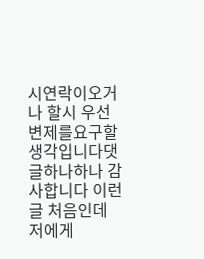시연락이오거나 할시 우선 변제를요구할생각입니다댓글하나하나 감사합니다 이런글 처음인데 저에게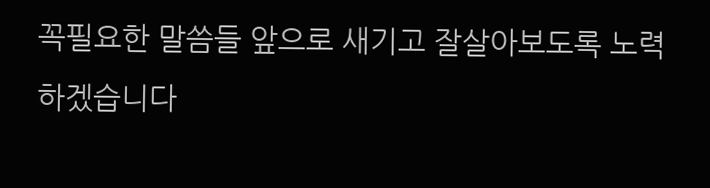꼭필요한 말씀들 앞으로 새기고 잘살아보도록 노력하겠습니다